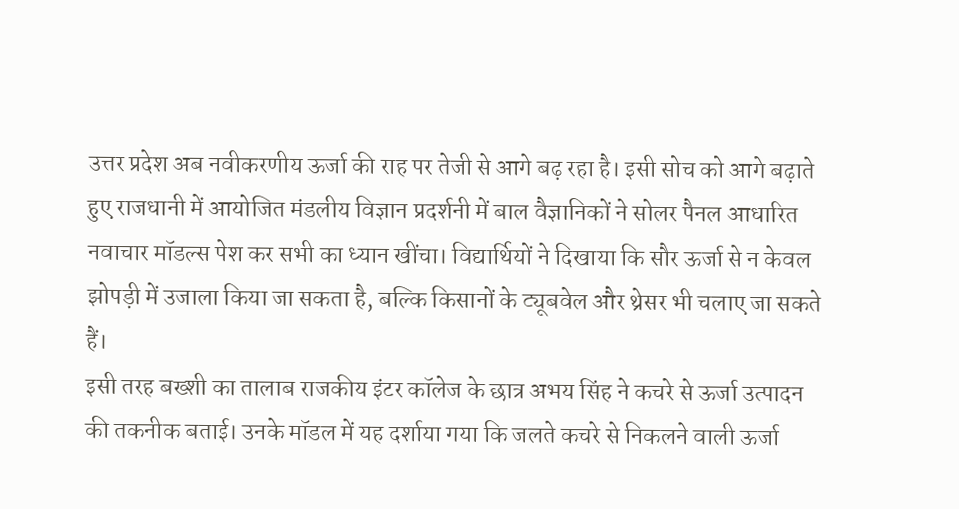उत्तर प्रदेश अब नवीकरणीय ऊर्जा की राह पर तेजी से आगे बढ़ रहा है। इसी सोच को आगे बढ़ाते हुए राजधानी में आयोजित मंडलीय विज्ञान प्रदर्शनी में बाल वैज्ञानिकों ने सोलर पैनल आधारित नवाचार मॉडल्स पेश कर सभी का ध्यान खींचा। विद्यार्थियों ने दिखाया कि सौर ऊर्जा से न केवल झोपड़ी में उजाला किया जा सकता है, बल्कि किसानों के ट्यूबवेल और थ्रेसर भी चलाए जा सकते हैं।
इसी तरह बख्शी का तालाब राजकीय इंटर कॉलेज के छात्र अभय सिंह ने कचरे से ऊर्जा उत्पादन की तकनीक बताई। उनके मॉडल में यह दर्शाया गया कि जलते कचरे से निकलने वाली ऊर्जा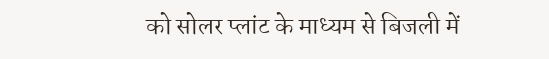को सोलर प्लांट के माध्यम से बिजली में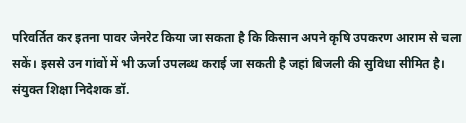परिवर्तित कर इतना पावर जेनरेट किया जा सकता है कि किसान अपने कृषि उपकरण आराम से चला सकें। इससे उन गांवों में भी ऊर्जा उपलब्ध कराई जा सकती है जहां बिजली की सुविधा सीमित है।
संयुक्त शिक्षा निदेशक डॉ.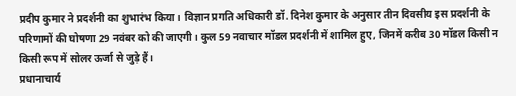प्रदीप कुमार ने प्रदर्शनी का शुभारंभ किया। विज्ञान प्रगति अधिकारी डॉ. दिनेश कुमार के अनुसार तीन दिवसीय इस प्रदर्शनी के परिणामों की घोषणा 29 नवंबर को की जाएगी। कुल 59 नवाचार मॉडल प्रदर्शनी में शामिल हुए, जिनमें करीब 30 मॉडल किसी न किसी रूप में सोलर ऊर्जा से जुड़े हैं।
प्रधानाचार्य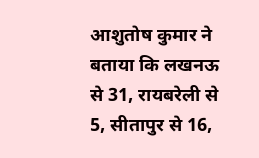आशुतोष कुमार ने बताया कि लखनऊ से 31, रायबरेली से 5, सीतापुर से 16,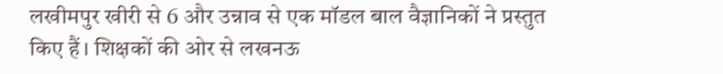लखीमपुर खीरी से 6 और उन्नाव से एक मॉडल बाल वैज्ञानिकों ने प्रस्तुत किए हैं। शिक्षकों की ओर से लखनऊ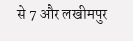से 7 और लखीमपुर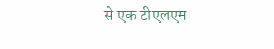से एक टीएलएम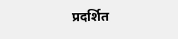प्रदर्शित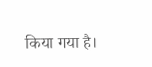किया गया है।